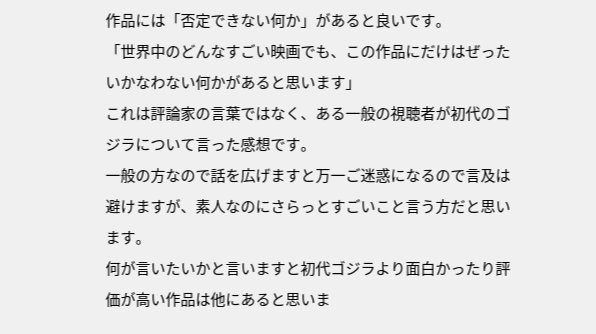作品には「否定できない何か」があると良いです。
「世界中のどんなすごい映画でも、この作品にだけはぜったいかなわない何かがあると思います」
これは評論家の言葉ではなく、ある一般の視聴者が初代のゴジラについて言った感想です。
一般の方なので話を広げますと万一ご迷惑になるので言及は避けますが、素人なのにさらっとすごいこと言う方だと思います。
何が言いたいかと言いますと初代ゴジラより面白かったり評価が高い作品は他にあると思いま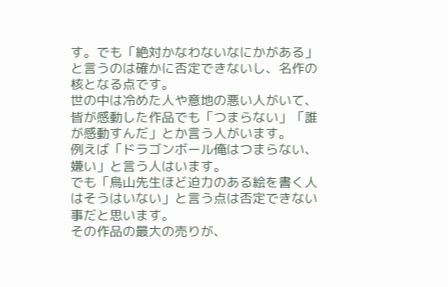す。でも「絶対かなわないなにかがある」と言うのは確かに否定できないし、名作の核となる点です。
世の中は冷めた人や意地の悪い人がいて、皆が感動した作品でも「つまらない」「誰が感動すんだ」とか言う人がいます。
例えば「ドラゴンボール俺はつまらない、嫌い」と言う人はいます。
でも「鳥山先生ほど迫力のある絵を書く人はそうはいない」と言う点は否定できない事だと思います。
その作品の最大の売りが、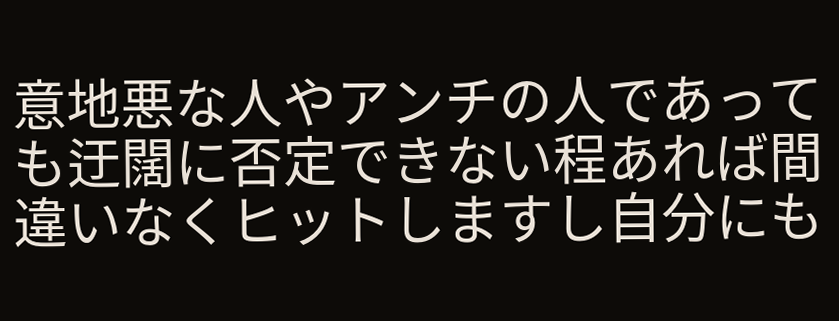意地悪な人やアンチの人であっても迂闊に否定できない程あれば間違いなくヒットしますし自分にも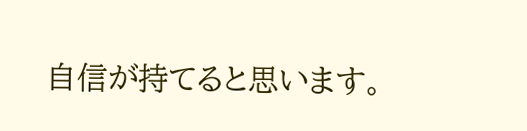自信が持てると思います。